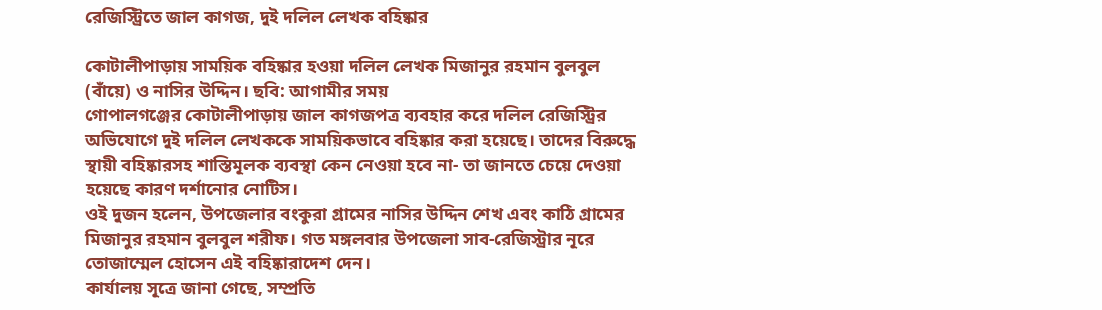রেজিস্ট্রিতে জাল কাগজ, দুই দলিল লেখক বহিষ্কার

কোটালীপাড়ায় সাময়িক বহিষ্কার হওয়া দলিল লেখক মিজানুর রহমান বুলবুল (বাঁয়ে) ও নাসির উদ্দিন। ছবি: আগামীর সময়
গোপালগঞ্জের কোটালীপাড়ায় জাল কাগজপত্র ব্যবহার করে দলিল রেজিস্ট্রির অভিযোগে দুই দলিল লেখককে সাময়িকভাবে বহিষ্কার করা হয়েছে। তাদের বিরুদ্ধে স্থায়ী বহিষ্কারসহ শাস্তিমূলক ব্যবস্থা কেন নেওয়া হবে না- তা জানতে চেয়ে দেওয়া হয়েছে কারণ দর্শানোর নোটিস।
ওই দুজন হলেন, উপজেলার বংকুরা গ্রামের নাসির উদ্দিন শেখ এবং কাঠি গ্রামের মিজানুর রহমান বুলবুল শরীফ। গত মঙ্গলবার উপজেলা সাব-রেজিস্ট্রার নূরে তোজাম্মেল হোসেন এই বহিষ্কারাদেশ দেন।
কার্যালয় সূত্রে জানা গেছে, সম্প্রতি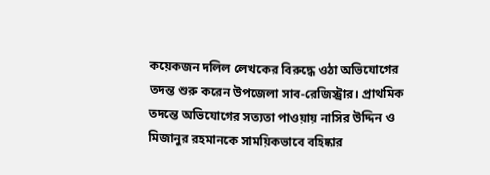কয়েকজন দলিল লেখকের বিরুদ্ধে ওঠা অভিযোগের তদন্ত শুরু করেন উপজেলা সাব-রেজিস্ট্রার। প্রাথমিক তদন্তে অভিযোগের সত্যতা পাওয়ায় নাসির উদ্দিন ও মিজানুর রহমানকে সাময়িকভাবে বহিষ্কার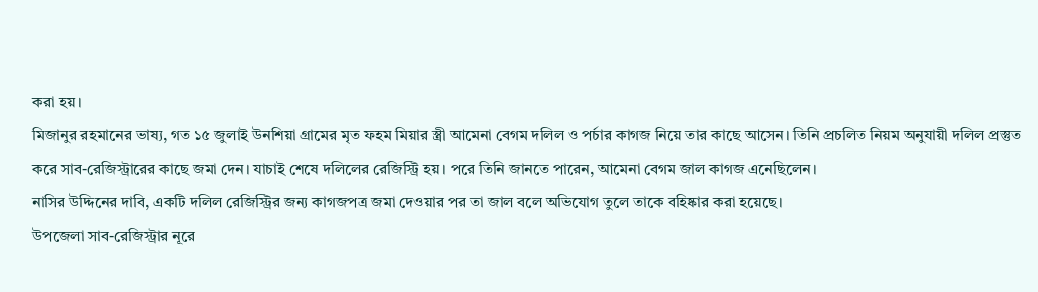করা হয়।
মিজানুর রহমানের ভাষ্য, গত ১৫ জুলাই উনশিয়া গ্রামের মৃত ফহম মিয়ার স্ত্রী আমেনা বেগম দলিল ও পর্চার কাগজ নিয়ে তার কাছে আসেন। তিনি প্রচলিত নিয়ম অনুযায়ী দলিল প্রস্তুত করে সাব-রেজিস্ট্রারের কাছে জমা দেন। যাচাই শেষে দলিলের রেজিস্ট্রি হয়। পরে তিনি জানতে পারেন, আমেনা বেগম জাল কাগজ এনেছিলেন।
নাসির উদ্দিনের দাবি, একটি দলিল রেজিস্ট্রির জন্য কাগজপত্র জমা দেওয়ার পর তা জাল বলে অভিযোগ তুলে তাকে বহিষ্কার করা হয়েছে।
উপজেলা সাব-রেজিস্ট্রার নূরে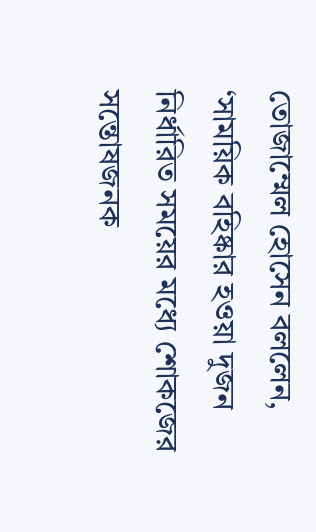তোজাম্মেল হোসেন বললেন, ‘সাময়িক বহিষ্কার হওয়া দুজন নির্ধারিত সময়ের মধ্যে শোকজের সন্তোষজনক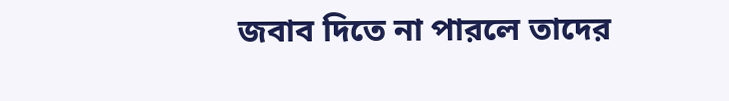জবাব দিতে না পারলে তাদের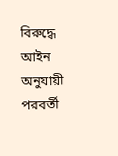বিরুদ্ধে আইন অনুযায়ী পরবর্তী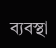ব্যবস্থা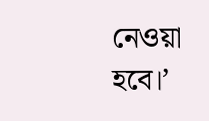নেওয়া হবে।’